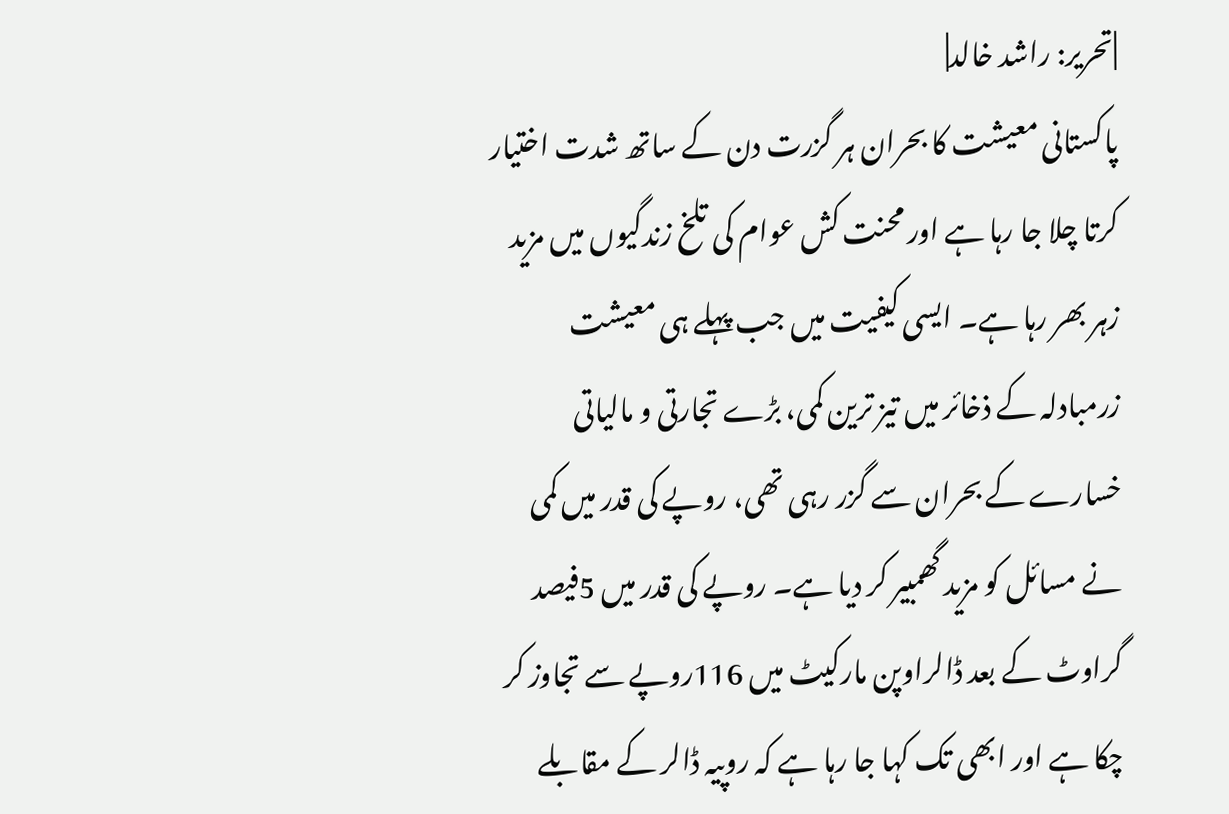|تحریر: راشد خالد|
پاکستانی معیشت کا بحران ہر گزرت دن کے ساتھ شدت اختیار کرتا چلا جا رہا ہے اور محنت کش عوام کی تلخ زندگیوں میں مزید زہر بھر رہا ہے۔ ایسی کیفیت میں جب پہلے ہی معیشت زرمبادلہ کے ذخائر میں تیز ترین کمی، بڑے تجارتی و مالیاتی خسارے کے بحران سے گزر رہی تھی، روپے کی قدر میں کمی نے مسائل کو مزید گھمبیر کر دیا ہے۔ روپے کی قدر میں 5فیصد گراوٹ کے بعد ڈالراوپن مارکیٹ میں 116روپے سے تجاوز کر چکا ہے اور ابھی تک کہا جا رہا ہے کہ روپیہ ڈالر کے مقابلے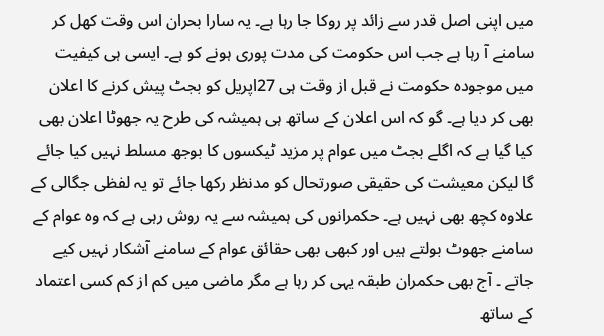میں اپنی اصل قدر سے زائد پر روکا جا رہا ہے۔ یہ سارا بحران اس وقت کھل کر سامنے آ رہا ہے جب اس حکومت کی مدت پوری ہونے کو ہے۔ ایسی ہی کیفیت میں موجودہ حکومت نے قبل از وقت ہی 27اپریل کو بجٹ پیش کرنے کا اعلان بھی کر دیا ہے۔ گو کہ اس اعلان کے ساتھ ہی ہمیشہ کی طرح یہ جھوٹا اعلان بھی کیا گیا ہے کہ اگلے بجٹ میں عوام پر مزید ٹیکسوں کا بوجھ مسلط نہیں کیا جائے گا لیکن معیشت کی حقیقی صورتحال کو مدنظر رکھا جائے تو یہ لفظی جگالی کے علاوہ کچھ بھی نہیں ہے۔ حکمرانوں کی ہمیشہ سے یہ روش رہی ہے کہ وہ عوام کے سامنے جھوٹ بولتے ہیں اور کبھی بھی حقائق عوام کے سامنے آشکار نہیں کیے جاتے ۔ آج بھی حکمران طبقہ یہی کر رہا ہے مگر ماضی میں کم از کم کسی اعتماد کے ساتھ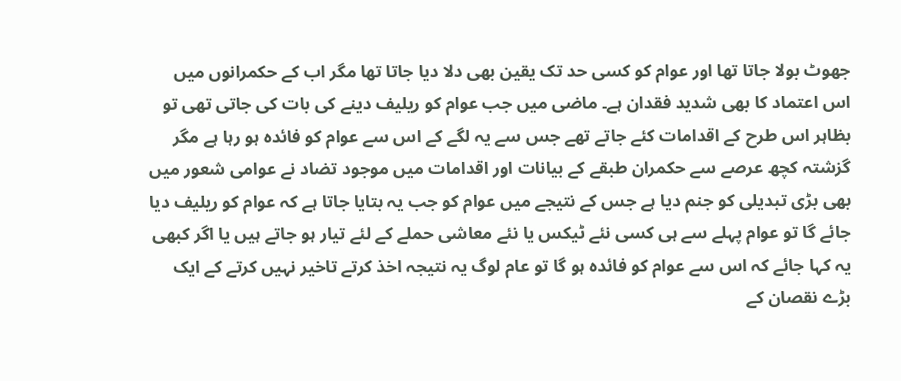جھوٹ بولا جاتا تھا اور عوام کو کسی حد تک یقین بھی دلا دیا جاتا تھا مگر اب کے حکمرانوں میں اس اعتماد کا بھی شدید فقدان ہے۔ ماضی میں جب عوام کو ریلیف دینے کی بات کی جاتی تھی تو بظاہر اس طرح کے اقدامات کئے جاتے تھے جس سے یہ لگے کے اس سے عوام کو فائدہ ہو رہا ہے مگر گزشتہ کچھ عرصے سے حکمران طبقے کے بیانات اور اقدامات میں موجود تضاد نے عوامی شعور میں بھی بڑی تبدیلی کو جنم دیا ہے جس کے نتیجے میں عوام کو جب یہ بتایا جاتا ہے کہ عوام کو ریلیف دیا جائے گا تو عوام پہلے سے ہی کسی نئے ٹیکس یا نئے معاشی حملے کے لئے تیار ہو جاتے ہیں یا اگر کبھی یہ کہا جائے کہ اس سے عوام کو فائدہ ہو گا تو عام لوگ یہ نتیجہ اخذ کرتے تاخیر نہیں کرتے کے ایک بڑے نقصان کے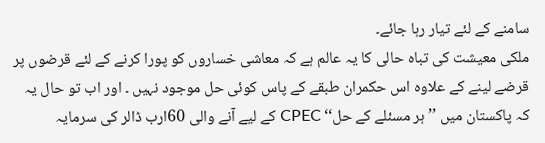سامنے کے لئے تیار رہا جائے۔
ملکی معیشت کی تباہ حالی کا یہ عالم ہے کہ معاشی خساروں کو پورا کرنے کے لئے قرضوں پر قرضے لینے کے علاوہ اس حکمران طبقے کے پاس کوئی حل موجود نہیں ۔ اور اب تو حال یہ کہ پاکستان میں ’’ہر مسئلے کے حل‘‘ CPEC کے لیے آنے والی 60ارب ڈالر کی سرمایہ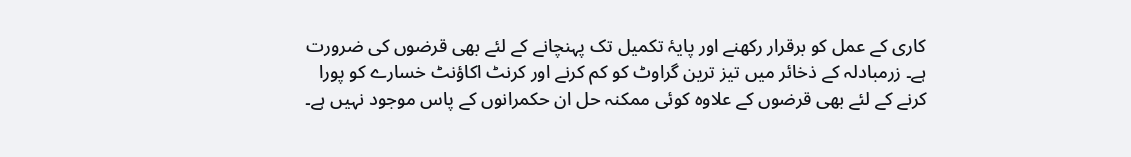کاری کے عمل کو برقرار رکھنے اور پایۂ تکمیل تک پہنچانے کے لئے بھی قرضوں کی ضرورت ہے۔ زرمبادلہ کے ذخائر میں تیز ترین گراوٹ کو کم کرنے اور کرنٹ اکاؤنٹ خسارے کو پورا کرنے کے لئے بھی قرضوں کے علاوہ کوئی ممکنہ حل ان حکمرانوں کے پاس موجود نہیں ہے۔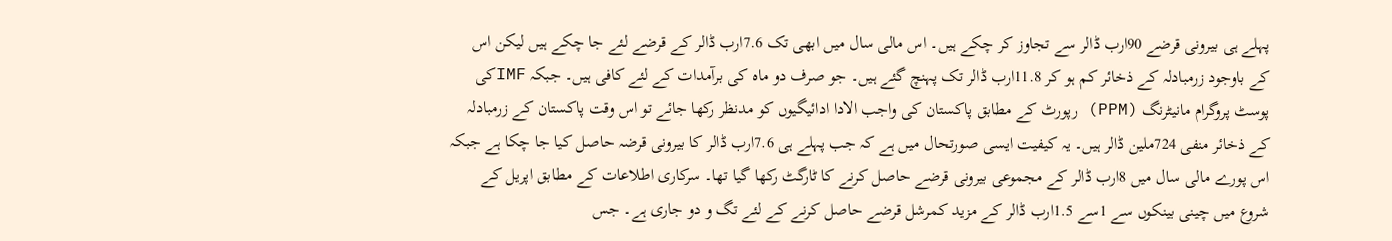پہلے ہی بیرونی قرضے 90ارب ڈالر سے تجاوز کر چکے ہیں۔ اس مالی سال میں ابھی تک 7.6ارب ڈالر کے قرضے لئے جا چکے ہیں لیکن اس کے باوجود زرمبادلہ کے ذخائر کم ہو کر 11.8ارب ڈالر تک پہنچ گئے ہیں۔ جو صرف دو ماہ کی برآمدات کے لئے کافی ہیں۔ جبکہ IMFکی پوسٹ پروگرام مانیٹرنگ (PPM) رپورٹ کے مطابق پاکستان کی واجب الادا ادائیگیوں کو مدنظر رکھا جائے تو اس وقت پاکستان کے زرمبادلہ کے ذخائر منفی 724ملین ڈالر ہیں۔ یہ کیفیت ایسی صورتحال میں ہے کہ جب پہلے ہی 7.6ارب ڈالر کا بیرونی قرضہ حاصل کیا جا چکا ہے جبکہ اس پورے مالی سال میں 8ارب ڈالر کے مجموعی بیرونی قرضے حاصل کرنے کا ٹارگٹ رکھا گیا تھا۔ سرکاری اطلاعات کے مطابق اپریل کے شروع میں چینی بینکوں سے 1سے 1.5ارب ڈالر کے مزید کمرشل قرضے حاصل کرنے کے لئے تگ و دو جاری ہے۔ جس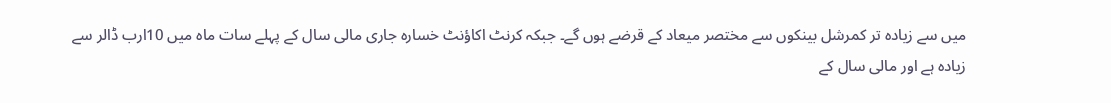میں سے زیادہ تر کمرشل بینکوں سے مختصر میعاد کے قرضے ہوں گے۔ جبکہ کرنٹ اکاؤنٹ خسارہ جاری مالی سال کے پہلے سات ماہ میں 10ارب ڈالر سے زیادہ ہے اور مالی سال کے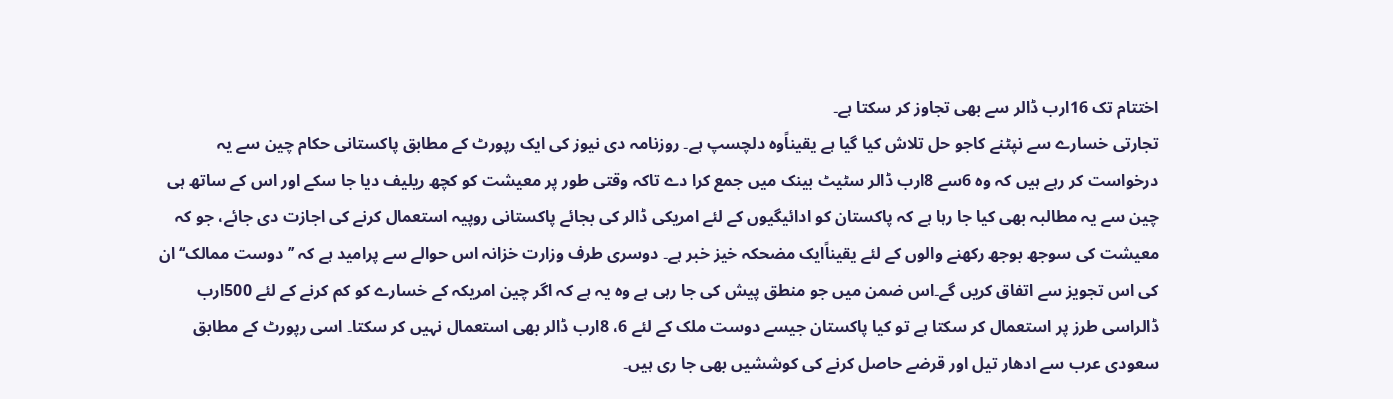اختتام تک 16ارب ڈالر سے بھی تجاوز کر سکتا ہے۔
تجارتی خسارے سے نپٹنے کاجو حل تلاش کیا گیا ہے یقیناًوہ دلچسپ ہے۔ روزنامہ دی نیوز کی ایک رپورٹ کے مطابق پاکستانی حکام چین سے یہ درخواست کر رہے ہیں کہ وہ 6سے 8ارب ڈالر سٹیٹ بینک میں جمع کرا دے تاکہ وقتی طور پر معیشت کو کچھ ریلیف دیا جا سکے اور اس کے ساتھ ہی چین سے یہ مطالبہ بھی کیا جا رہا ہے کہ پاکستان کو ادائیگیوں کے لئے امریکی ڈالر کی بجائے پاکستانی روپیہ استعمال کرنے کی اجازت دی جائے، جو کہ معیشت کی سوجھ بوجھ رکھنے والوں کے لئے یقیناًایک مضحکہ خیز خبر ہے۔ دوسری طرف وزارت خزانہ اس حوالے سے پرامید ہے کہ ’’دوست ممالک‘‘ ان کی اس تجویز سے اتفاق کریں گے۔اس ضمن میں جو منطق پیش کی جا رہی ہے وہ یہ ہے کہ اگر چین امریکہ کے خسارے کو کم کرنے کے لئے 500ارب ڈالراسی طرز پر استعمال کر سکتا ہے تو کیا پاکستان جیسے دوست ملک کے لئے 6، 8ارب ڈالر بھی استعمال نہیں کر سکتا۔ اسی رپورٹ کے مطابق سعودی عرب سے ادھار تیل اور قرضے حاصل کرنے کی کوششیں بھی جا ری ہیں۔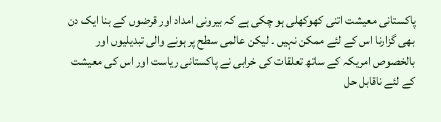پاکستانی معیشت اتنی کھوکھلی ہو چکی ہے کہ بیرونی امداد اور قرضوں کے بنا ایک دن بھی گزارنا اس کے لئے ممکن نہیں ۔ لیکن عالمی سطح پر ہونے والی تبدیلیوں اور بالخصوص امریکہ کے ساتھ تعلقات کی خرابی نے پاکستانی ریاست اور اس کی معیشت کے لئے ناقابل حل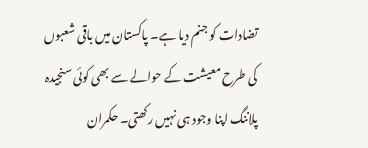تضادات کو جنم دیا ہے۔ پاکستان میں باقی شعبوں کی طرح معیشت کے حوالے سے بھی کوئی سنجیدہ پلاننگ اپنا وجود ہی نہیں رکھتی۔ حکمران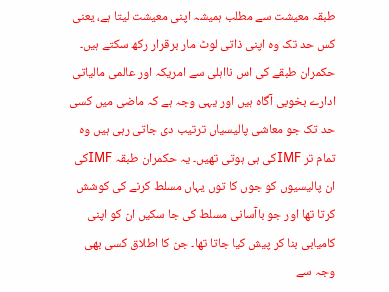طبقہ معیشت سے مطلب ہمیشہ اپنی معیشت لیتا ہے، یعنی کس حد تک وہ اپنی ذاتی لوٹ مار برقرار رکھ سکتے ہیں۔ حکمران طبقے کی اس نااہلی سے امریکہ اور عالمی مالیاتی ادارے بخوبی آگاہ ہیں اور یہی وجہ ہے کہ ماضی میں کسی حد تک جو معاشی پالیسیاں ترتیب دی جاتی رہی ہیں وہ تمام تر IMFکی ہی ہوتی تھیں۔ یہ حکمران طبقہ IMFکی ان پالیسیوں کو جوں کا توں یہاں مسلط کرنے کی کوشش کرتا تھا اور جو باآسانی مسلط کی جا سکیں ان کو اپنی کامیابی بنا کر پیش کیا جاتا تھا۔ جن کا اطلاق کسی بھی وجہ سے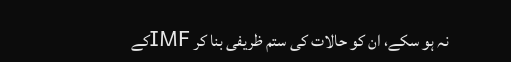نہ ہو سکے، ان کو حالات کی ستم ظریفی بنا کر IMFکے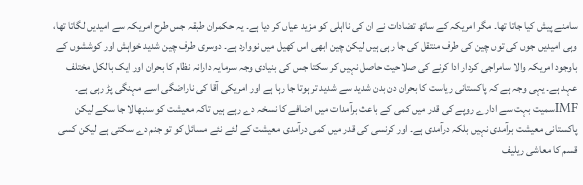سامنے پیش کیا جاتا تھا۔ مگر امریکہ کے ساتھ تضادات نے ان کی نااہلی کو مزید عیاں کر دیا ہے۔ یہ حکمران طبقہ جس طرح امریکہ سے امیدیں لگاتا تھا، وہی امیدیں جوں کی توں چین کی طرف منتقل کی جا رہی ہیں لیکن چین ابھی اس کھیل میں نووارد ہے۔ دوسری طرف چین شدید خواہش اور کوششوں کے باوجود امریکہ والا سامراجی کردار ادا کرنے کی صلاحیت حاصل نہیں کر سکتا جس کی بنیادی وجہ سرمایہ دارانہ نظام کا بحران اور ایک بالکل مختلف عہد ہے۔ یہی وجہ ہے کہ پاکستانی ریاست کا بحران دن بدن شدید سے شدید تر ہوتا جا رہا ہے اور امریکی آقا کی ناراضگی اسے مہنگی پڑ رہی ہے۔
IMFسمیت بہت سے ادارے روپے کی قدر میں کمی کے باعث برآمدات میں اضافے کا نسخہ دے رہے ہیں تاکہ معیشت کو سنبھالا جا سکے لیکن پاکستانی معیشت برآمدی نہیں بلکہ درآمدی ہے۔ اور کرنسی کی قدر میں کمی درآمدی معیشت کے لئے نئے مسائل کو تو جنم دے سکتی ہے لیکن کسی قسم کا معاشی ریلیف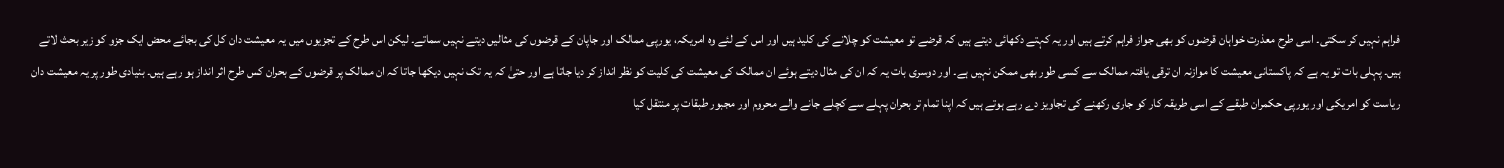فراہم نہیں کر سکتی۔ اسی طرح معذرت خواہان قرضوں کو بھی جواز فراہم کرتے ہیں اور یہ کہتے دکھائی دیتے ہیں کہ قرضے تو معیشت کو چلانے کی کلید ہیں اور اس کے لئے وہ امریکہ، یورپی ممالک اور جاپان کے قرضوں کی مثالیں دیتے نہیں سماتے۔ لیکن اس طرح کے تجزیوں میں یہ معیشت دان کل کی بجائے محض ایک جزو کو زیر بحث لاتے ہیں۔ پہلی بات تو یہ ہے کہ پاکستانی معیشت کا موازنہ ان ترقی یافتہ ممالک سے کسی طور بھی ممکن نہیں ہے۔ اور دوسری بات یہ کہ ان کی مثال دیتے ہوئے ان ممالک کی معیشت کی کلیت کو نظر انداز کر دیا جاتا ہے اور حتیٰ کہ یہ تک نہیں دیکھا جاتا کہ ان ممالک پر قرضوں کے بحران کس طرح اثر انداز ہو رہے ہیں۔ بنیادی طور پر یہ معیشت دان ریاست کو امریکی اور یورپی حکمران طبقے کے اسی طریقہ کار کو جاری رکھنے کی تجاویز دے رہے ہوتے ہیں کہ اپنا تمام تر بحران پہلے سے کچلے جانے والے محروم اور مجبور طبقات پر منتقل کیا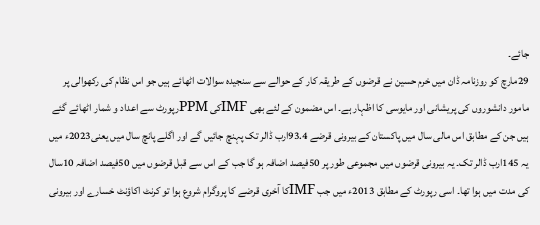جائے۔
29مارچ کو روزنامہ ڈان میں خرم حسین نے قرضوں کے طریقہ کار کے حوالے سے سنجیدہ سوالات اٹھائے ہیں جو اس نظام کی رکھوالی پر مامور دانشوروں کی پریشانی اور مایوسی کا اظہار ہے۔ اس مضمون کے لئے بھی IMFکی PPMرپورٹ سے اعداد و شمار اٹھائے گئے ہیں جن کے مطابق اس مالی سال میں پاکستان کے بیرونی قرضے 93.4ارب ڈالر تک پہنچ جائیں گے اور اگلے پانچ سال میں یعنی2023ء میں یہ 145ارب ڈالر تک۔ یہ بیرونی قرضوں میں مجموعی طور پر 50فیصد اضافہ ہو گا جب کے اس سے قبل قرضوں میں 50فیصد اضافہ 10سال کی مدت میں ہوا تھا۔ اسی رپورٹ کے مطابق 2013ء میں جب IMFکا آخری قرضے کا پروگرام شروع ہوا تو کرنٹ اکاؤنٹ خسارے اور بیرونی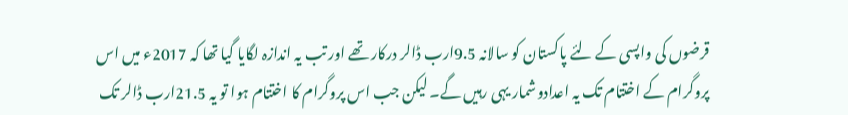قرضوں کی واپسی کے لئے پاکستان کو سالانہ 9.5ارب ڈالر درکار تھے اور تب یہ اندازہ لگایا گیا تھا کہ 2017ء میں اس پروگرام کے اختتام تک یہ اعدادوشمار یہی رہیں گے۔ لیکن جب اس پروگرام کا اختتام ہوا تو یہ 21.5ارب ڈالر تک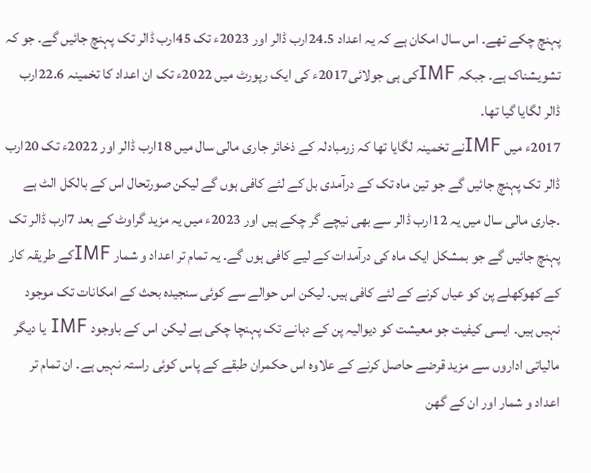پہنچ چکے تھے۔ اس سال امکان ہے کہ یہ اعداد 24.5ارب ڈالر اور 2023ء تک 45ارب ڈالر تک پہنچ جائیں گے۔ جو کہ تشویشناک ہے۔ جبکہ IMFکی ہی جولائی2017ء کی ایک رپورٹ میں 2022ء تک ان اعداد کا تخمینہ 22.6ارب ڈالر لگایا گیا تھا۔
2017ء میں IMFنے تخمینہ لگایا تھا کہ زرمبادلہ کے ذخائر جاری مالی سال میں 18ارب ڈالر اور 2022ء تک 20ارب ڈالر تک پہنچ جائیں گے جو تین ماہ تک کے درآمدی بل کے لئے کافی ہوں گے لیکن صورتحال اس کے بالکل الٹ ہے ۔جاری مالی سال میں یہ 12ارب ڈالر سے بھی نیچے گر چکے ہیں اور 2023ء میں یہ مزید گراوٹ کے بعد 7ارب ڈالر تک پہنچ جائیں گے جو بمشکل ایک ماہ کی درآمدات کے لیے کافی ہوں گے۔ یہ تمام تر اعداد و شمار IMFکے طریقہ کار کے کھوکھلے پن کو عیاں کرنے کے لئے کافی ہیں۔ لیکن اس حوالے سے کوئی سنجیدہ بحث کے امکانات تک موجود نہیں ہیں۔ ایسی کیفیت جو معیشت کو دیوالیہ پن کے دہانے تک پہنچا چکی ہے لیکن اس کے باوجود IMF یا دیگر مالیاتی اداروں سے مزید قرضے حاصل کرنے کے علاوہ اس حکمران طبقے کے پاس کوئی راستہ نہیں ہے۔ ان تمام تر اعداد و شمار اور ان کے گھن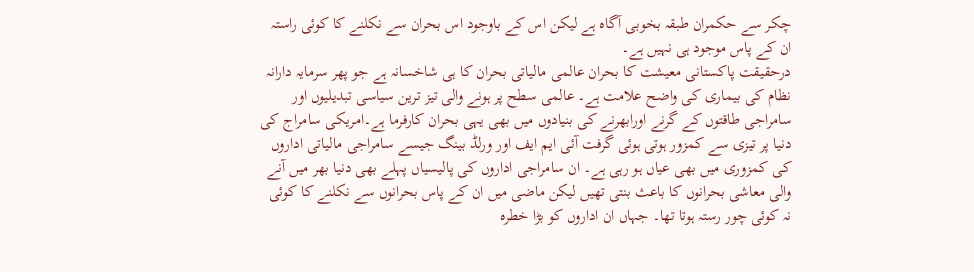چکر سے حکمران طبقہ بخوبی آگاہ ہے لیکن اس کے باوجود اس بحران سے نکلنے کا کوئی راستہ ان کے پاس موجود ہی نہیں ہے۔
درحقیقت پاکستانی معیشت کا بحران عالمی مالیاتی بحران کا ہی شاخسانہ ہے جو پھر سرمایہ دارانہ نظام کی بیماری کی واضح علامت ہے۔ عالمی سطح پر ہونے والی تیز ترین سیاسی تبدیلیوں اور سامراجی طاقتوں کے گرنے اورابھرنے کی بنیادوں میں بھی یہی بحران کارفرما ہے۔امریکی سامراج کی دنیا پر تیزی سے کمزور ہوتی ہوئی گرفت آئی ایم ایف اور ورلڈ بینگ جیسے سامراجی مالیاتی اداروں کی کمزوری میں بھی عیاں ہو رہی ہے۔ ان سامراجی اداروں کی پالیسیاں پہلے بھی دنیا بھر میں آنے والی معاشی بحرانوں کا باعث بنتی تھیں لیکن ماضی میں ان کے پاس بحرانوں سے نکلنے کا کوئی نہ کوئی چور رستہ ہوتا تھا۔ جہاں ان اداروں کو بڑا خطرہ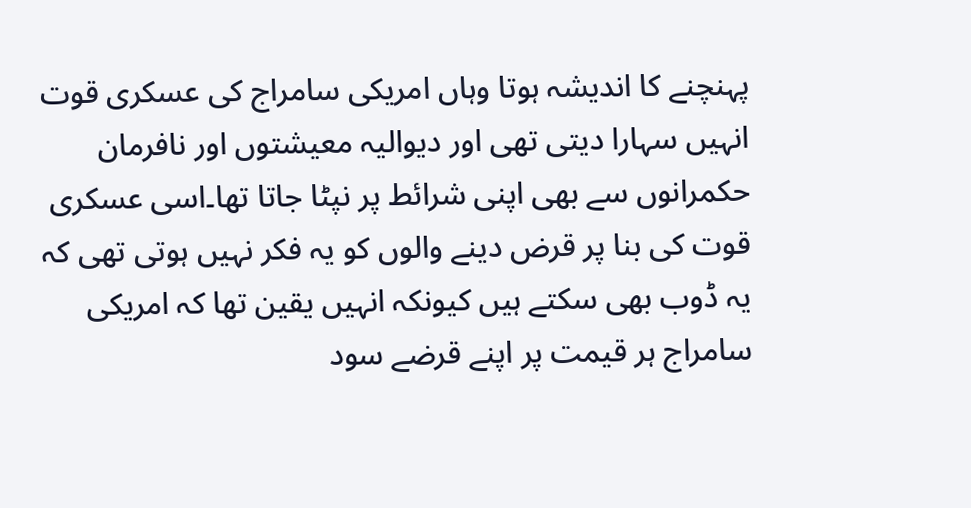پہنچنے کا اندیشہ ہوتا وہاں امریکی سامراج کی عسکری قوت انہیں سہارا دیتی تھی اور دیوالیہ معیشتوں اور نافرمان حکمرانوں سے بھی اپنی شرائط پر نپٹا جاتا تھا۔اسی عسکری قوت کی بنا پر قرض دینے والوں کو یہ فکر نہیں ہوتی تھی کہ یہ ڈوب بھی سکتے ہیں کیونکہ انہیں یقین تھا کہ امریکی سامراج ہر قیمت پر اپنے قرضے سود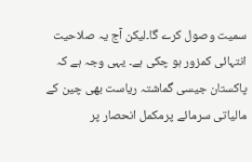سمیت وصول کرے گا۔لیکن آج یہ صلاحیت انتہائی کمزور ہو چکی ہے۔ یہی وجہ ہے کہ پاکستان جیسی گماشتہ ریاست بھی چین کے مالیاتی سرمائے پرمکمل انحصار پر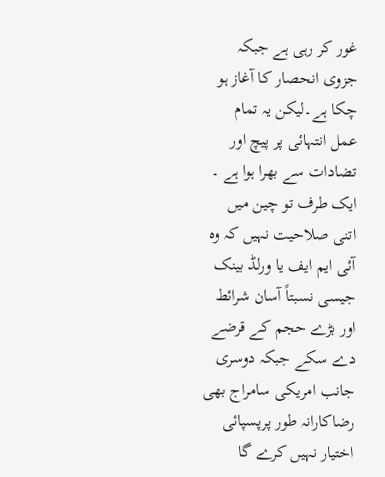غور کر رہی ہے جبکہ جزوی انحصار کا آغاز ہو چکا ہے۔لیکن یہ تمام عمل انتہائی پر پیچ اور تضادات سے بھرا ہوا ہے ۔ ایک طرف تو چین میں اتنی صلاحیت نہیں کہ وہ آئی ایم ایف یا ورلڈ بینک جیسی نسبتاً آسان شرائط اور بڑے حجم کے قرضے دے سکے جبکہ دوسری جانب امریکی سامراج بھی رضاکارانہ طور پرپسپائی اختیار نہیں کرے گا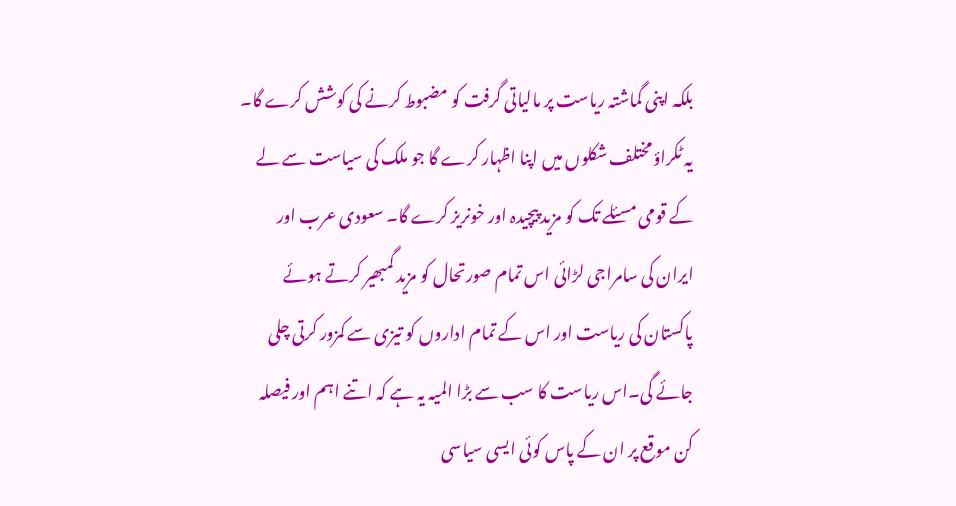بلکہ اپنی گماشتہ ریاست پر مالیاتی گرفت کو مضبوط کرنے کی کوشش کرے گا۔ یہ ٹکراؤ مختلف شکلوں میں اپنا اظہار کرے گا جو ملک کی سیاست سے لے کے قومی مسئلے تک کو مزید پیچیدہ اور خونریز کرے گا۔ سعودی عرب اور ایران کی سامراجی لڑائی اس تمام صورتحال کو مزید گمبھیر کرتے ہوئے پاکستان کی ریاست اور اس کے تمام اداروں کو تیزی سے کمزور کرتی چلی جائے گی۔اس ریاست کا سب سے بڑا المیہ یہ ہے کہ اتنے اہم اور فیصلہ کن موقع پر ان کے پاس کوئی ایسی سیاسی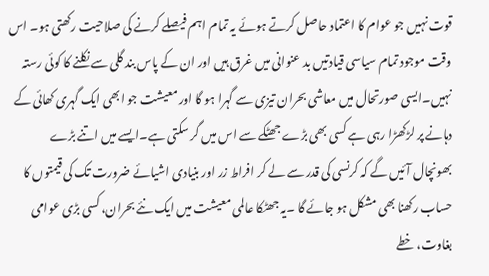قوت نہیں جو عوام کا اعتماد حاصل کرتے ہوئے یہ تمام اہم فیصلے کرنے کی صلاحیت رکھتی ہو۔ اس وقت موجود تمام سیاسی قیادتیں بد عنوانی میں غرق ہیں اور ان کے پاس بند گلی سے نکلنے کا کوئی رستہ نہیں۔ایسی صورتحال میں معاشی بحران تیزی سے گہرا ہو گا اور معیشت جو ابھی ایک گہری کھائی کے دہانے پر لڑکھڑا رہی ہے کسی بھی بڑے جھٹکے سے اس میں گر سکتی ہے۔ایسے میں اتنے بڑے بھونچال آئیں گے کہ کرنسی کی قدر سے لے کر افراط زر اور بنیادی اشیائے ضرورت تک کی قیمتوں کا حساب رکھنا بھی مشکل ہو جائے گا ۔یہ جھٹکا عالمی معیشت میں ایک نئے بحران، کسی بڑی عوامی بغاوت، خطے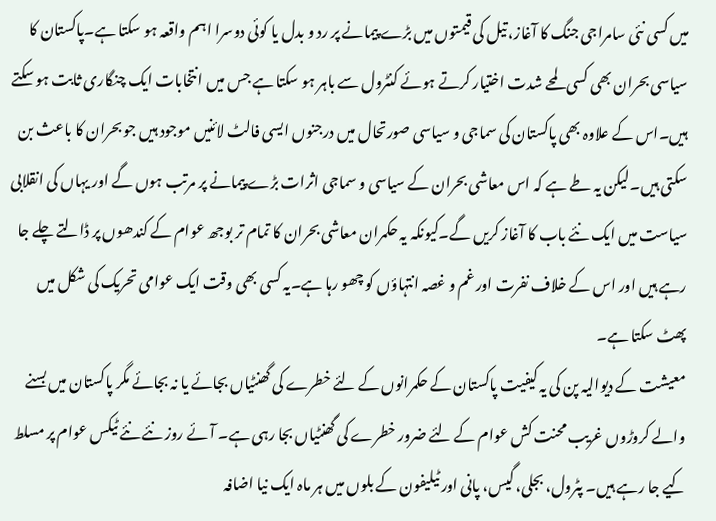میں کسی نئی سامراجی جنگ کا آغاز، تیل کی قیمتوں میں بڑے پیمانے پر رد و بدل یا کوئی دوسرا اہم واقعہ ہو سکتا ہے۔پاکستان کا سیاسی بحران بھی کسی لمحے شدت اختیار کرتے ہوئے کنٹرول سے باہر ہو سکتا ہے جس میں انتخابات ایک چنگاری ثابت ہو سکتے ہیں۔اس کے علاوہ بھی پاکستان کی سماجی و سیاسی صورتحال میں درجنوں ایسی فالٹ لائنیں موجود ہیں جو بحران کا باعث بن سکتی ہیں۔لیکن یہ طے ہے کہ اس معاشی بحران کے سیاسی و سماجی اثرات بڑے پیمانے پر مرتب ہوں گے اور یہاں کی انقلابی سیاست میں ایک نئے باب کا آغاز کریں گے۔کیونکہ یہ حکمران معاشی بحران کا تمام تر بوجھ عوام کے کندھوں پر ڈالتے چلے جا رہے ہیں اور اس کے خلاف نفرت اور غم و غصہ انتہاؤں کو چھو رہا ہے۔یہ کسی بھی وقت ایک عوامی تحریک کی شکل میں پھٹ سکتا ہے۔
معیشت کے دیوالیہ پن کی یہ کیفیت پاکستان کے حکمرانوں کے لئے خطرے کی گھنٹیاں بجائے یا نہ بجائے مگر پاکستان میں بسنے والے کروڑوں غریب محنت کش عوام کے لئے ضرور خطرے کی گھنٹیاں بجا رہی ہے۔ آئے روز نئے نئے ٹیکس عوام پر مسلط کیے جا رہے ہیں۔ پٹرول، بجلی، گیس، پانی اور ٹیلیفون کے بلوں میں ہر ماہ ایک نیا اضافہ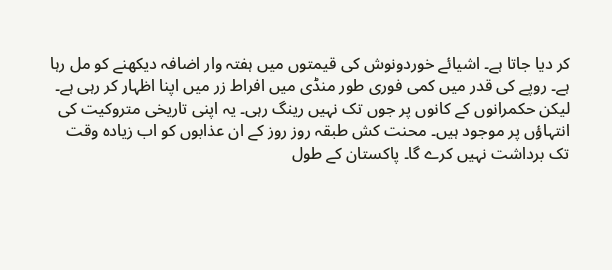کر دیا جاتا ہے۔ اشیائے خوردونوش کی قیمتوں میں ہفتہ وار اضافہ دیکھنے کو مل رہا ہے۔ روپے کی قدر میں کمی فوری طور منڈی میں افراط زر میں اپنا اظہار کر رہی ہے۔ لیکن حکمرانوں کے کانوں پر جوں تک نہیں رینگ رہی۔ یہ اپنی تاریخی متروکیت کی انتہاؤں پر موجود ہیں۔ محنت کش طبقہ روز روز کے ان عذابوں کو اب زیادہ وقت تک برداشت نہیں کرے گا۔ پاکستان کے طول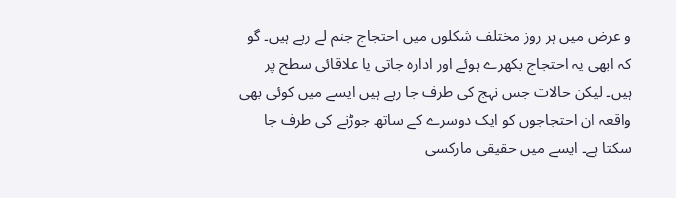و عرض میں ہر روز مختلف شکلوں میں احتجاج جنم لے رہے ہیں۔ گو کہ ابھی یہ احتجاج بکھرے ہوئے اور ادارہ جاتی یا علاقائی سطح پر ہیں۔ لیکن حالات جس نہج کی طرف جا رہے ہیں ایسے میں کوئی بھی واقعہ ان احتجاجوں کو ایک دوسرے کے ساتھ جوڑنے کی طرف جا سکتا ہے۔ ایسے میں حقیقی مارکسی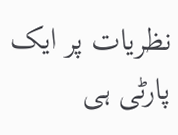نظریات پر ایک پارٹی ہی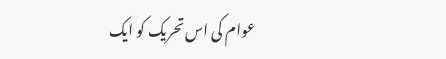عوام کی اس تحریک کو ایک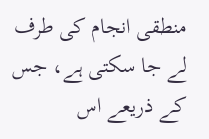منطقی انجام کی طرف لے جا سکتی ہے، جس کے ذریعے اس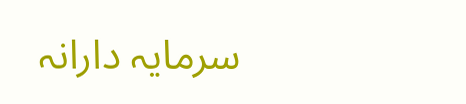سرمایہ دارانہ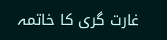غارت گری کا خاتمہ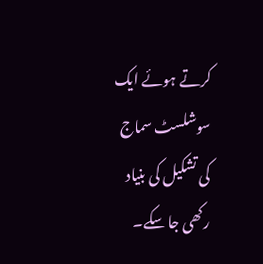کرتے ہوئے ایک سوشلسٹ سماج کی تشکیل کی بنیاد رکھی جا سکے۔